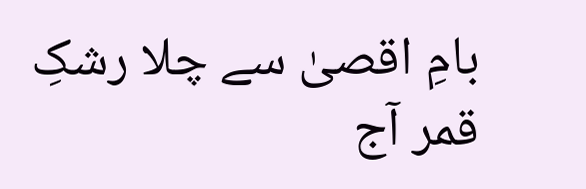بامِ اقصیٰ سے چلا رشکِ قمر آج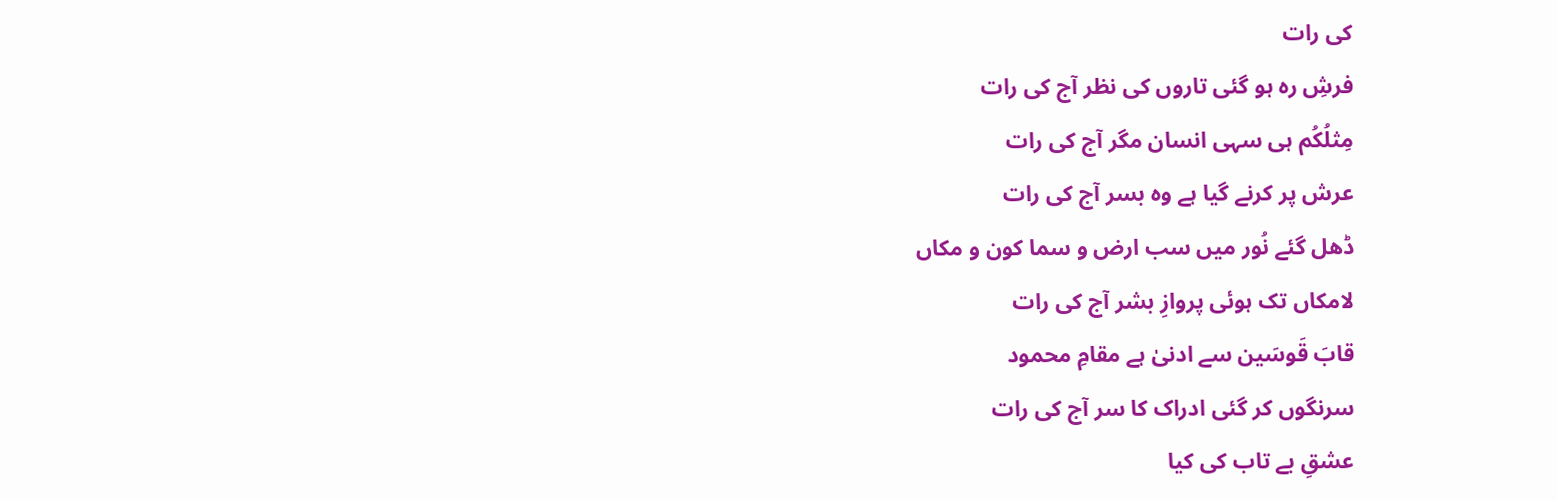کی رات
فرشِ رہ ہو گئی تاروں کی نظر آج کی رات
مِثلُکُم ہی سہی انسان مگر آج کی رات
عرش پر کرنے گیا ہے وہ بسر آج کی رات
ڈھل گئے نُور میں سب ارض و سما کون و مکاں
لامکاں تک ہوئی پروازِ بشر آج کی رات
قابَ قَوسَین سے ادنیٰ ہے مقامِ محمود
سرنگوں کر گئی ادراک کا سر آج کی رات
عشقِ بے تاب کی کیا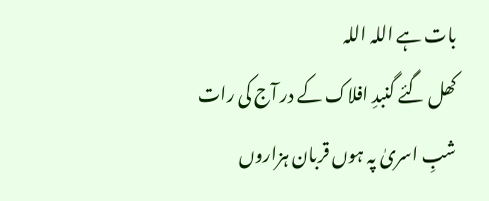بات ہے اللہ اللہ
کھل گئے گنبدِ افلاک کے در آج کی رات
شبِ اسریٰ پہ ہوں قربان ہزاروں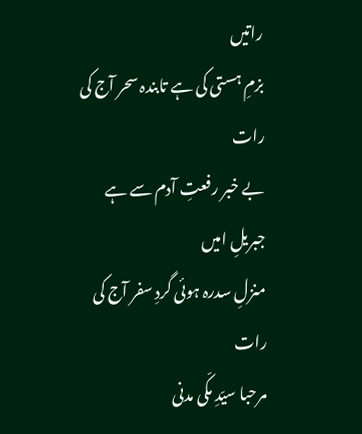راتیں
بزمِ ہستی کی ہے تابندہ سحر آج کی رات
بے خبر رفعتِ آدم سے ہے جبریلِ امیں
منزلِ سدرہ ہوئی گردِ سفر آج کی رات
مرحبا سیّدِ مکّی مدنی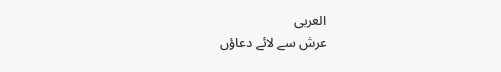العربی
عرش سے لائے دعاؤں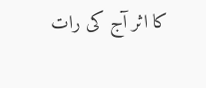کا اثر آج کی رات